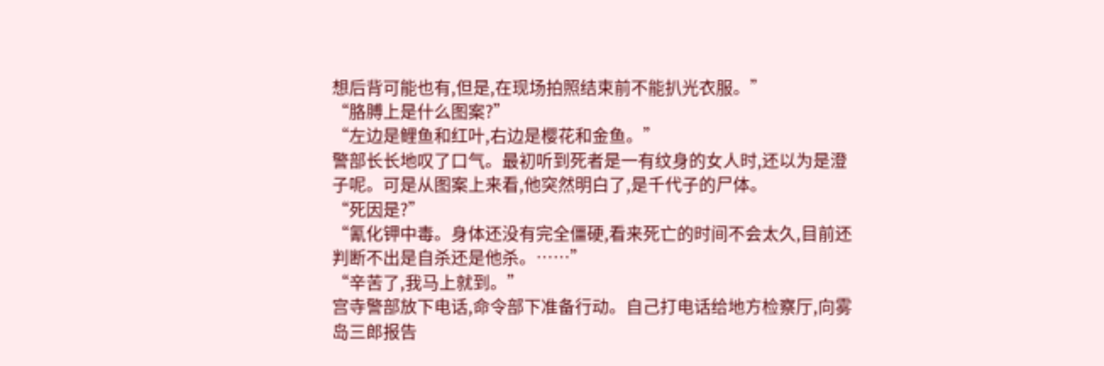想后背可能也有,但是,在现场拍照结束前不能扒光衣服。”
“胳膊上是什么图案?”
“左边是鲤鱼和红叶,右边是樱花和金鱼。”
警部长长地叹了口气。最初听到死者是一有纹身的女人时,还以为是澄子呢。可是从图案上来看,他突然明白了,是千代子的尸体。
“死因是?”
“氰化钾中毒。身体还没有完全僵硬,看来死亡的时间不会太久,目前还判断不出是自杀还是他杀。……”
“辛苦了,我马上就到。”
宫寺警部放下电话,命令部下准备行动。自己打电话给地方检察厅,向雾岛三郎报告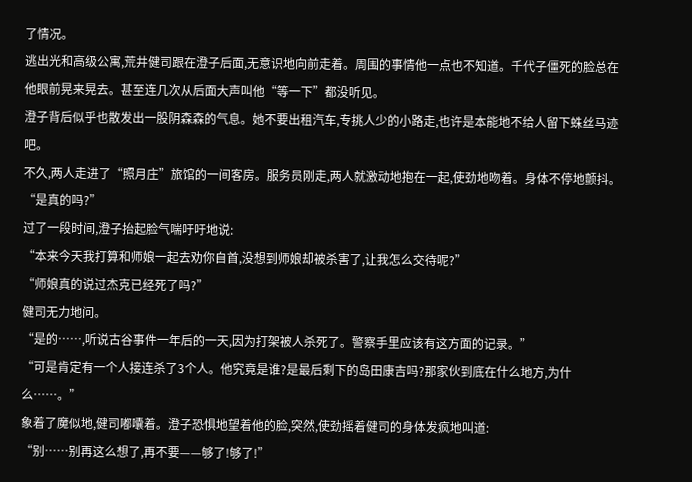了情况。
逃出光和高级公寓,荒井健司跟在澄子后面,无意识地向前走着。周围的事情他一点也不知道。千代子僵死的脸总在他眼前晃来晃去。甚至连几次从后面大声叫他“等一下”都没听见。
澄子背后似乎也散发出一股阴森森的气息。她不要出租汽车,专挑人少的小路走,也许是本能地不给人留下蛛丝马迹吧。
不久,两人走进了“照月庄”旅馆的一间客房。服务员刚走,两人就激动地抱在一起,使劲地吻着。身体不停地颤抖。
“是真的吗?”
过了一段时间,澄子抬起脸气喘吁吁地说:
“本来今天我打算和师娘一起去劝你自首,没想到师娘却被杀害了,让我怎么交待呢?”
“师娘真的说过杰克已经死了吗?”
健司无力地问。
“是的……,听说古谷事件一年后的一天,因为打架被人杀死了。警察手里应该有这方面的记录。”
“可是肯定有一个人接连杀了3个人。他究竟是谁?是最后剩下的岛田康吉吗?那家伙到底在什么地方,为什么……。”
象着了魔似地,健司嘟囔着。澄子恐惧地望着他的脸,突然,使劲摇着健司的身体发疯地叫道:
“别……别再这么想了,再不要——够了!够了!”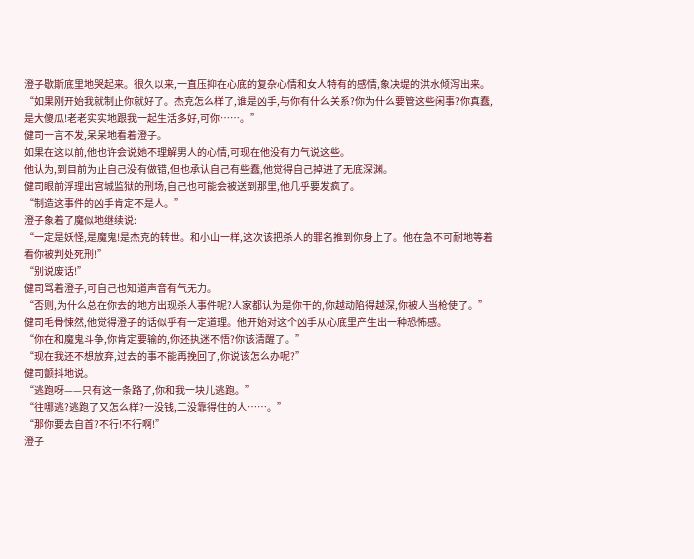澄子歇斯底里地哭起来。很久以来,一直压抑在心底的复杂心情和女人特有的感情,象决堤的洪水倾泻出来。
“如果刚开始我就制止你就好了。杰克怎么样了,谁是凶手,与你有什么关系?你为什么要管这些闲事?你真蠢,是大傻瓜!老老实实地跟我一起生活多好,可你……。”
健司一言不发,呆呆地看着澄子。
如果在这以前,他也许会说她不理解男人的心情,可现在他没有力气说这些。
他认为,到目前为止自己没有做错,但也承认自己有些蠢,他觉得自己掉进了无底深渊。
健司眼前浮理出宫城监狱的刑场,自己也可能会被送到那里,他几乎要发疯了。
“制造这事件的凶手肯定不是人。”
澄子象着了魔似地继续说:
“一定是妖怪,是魔鬼!是杰克的转世。和小山一样,这次该把杀人的罪名推到你身上了。他在急不可耐地等着看你被判处死刑!”
“别说废话!”
健司骂着澄子,可自己也知道声音有气无力。
“否则,为什么总在你去的地方出现杀人事件呢?人家都认为是你干的,你越动陷得越深,你被人当枪使了。”
健司毛骨悚然,他觉得澄子的话似乎有一定道理。他开始对这个凶手从心底里产生出一种恐怖感。
“你在和魔鬼斗争,你肯定要输的,你还执迷不悟?你该清醒了。”
“现在我还不想放弃,过去的事不能再挽回了,你说该怎么办呢?”
健司颤抖地说。
“逃跑呀——只有这一条路了,你和我一块儿逃跑。”
“往哪逃?逃跑了又怎么样?一没钱,二没靠得住的人……。”
“那你要去自首?不行!不行啊!”
澄子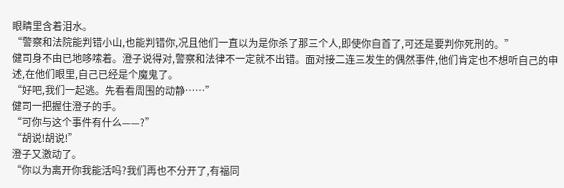眼睛里含着泪水。
“警察和法院能判错小山,也能判错你,况且他们一直以为是你杀了那三个人,即使你自首了,可还是要判你死刑的。”
健司身不由已地哆嗦着。澄子说得对,警察和法律不一定就不出错。面对接二连三发生的偶然事件,他们肯定也不想听自己的申述,在他们眼里,自己已经是个魔鬼了。
“好吧,我们一起逃。先看看周围的动静……”
健司一把握住澄子的手。
“可你与这个事件有什么——?”
“胡说!胡说!”
澄子又激动了。
“你以为离开你我能活吗?我们再也不分开了,有福同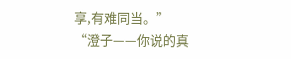享,有难同当。”
“澄子——你说的真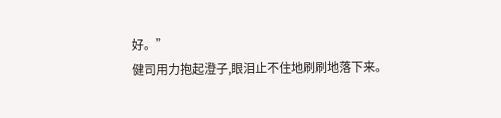好。”
健司用力抱起澄子,眼泪止不住地刷刷地落下来。